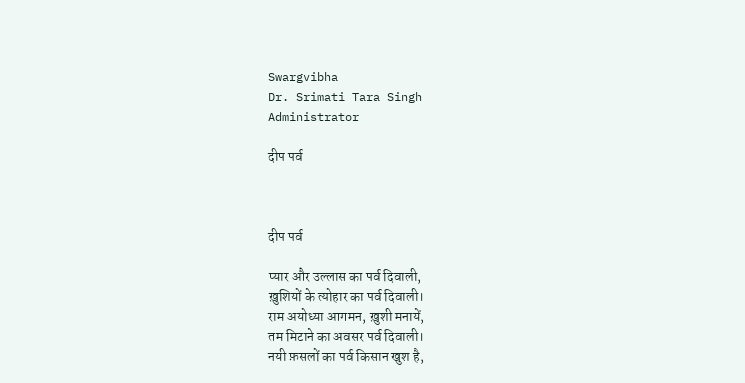Swargvibha
Dr. Srimati Tara Singh
Administrator

दीप पर्व



दीप पर्व

प्यार और उल्लास का पर्व दिवाली,
ख़ुशियों के त्योहार का पर्व दिवाली।
राम अयोध्या आगमन, ख़ुशी मनायें,
तम मिटाने का अवसर पर्व दिवाली।
नयी फ़सलों का पर्व किसान खुश है,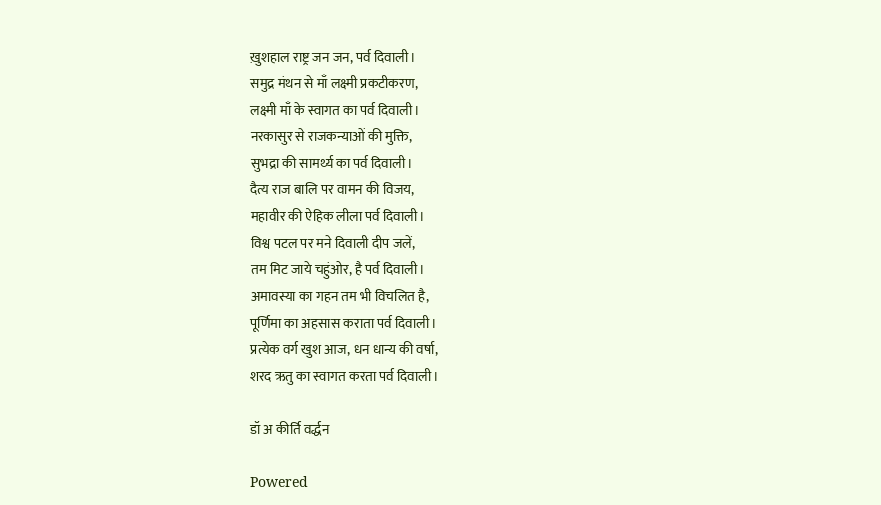ख़ुशहाल राष्ट्र जन जन, पर्व दिवाली।
समुद्र मंथन से माँ लक्ष्मी प्रकटीकरण,
लक्ष्मी माँ के स्वागत का पर्व दिवाली।
नरकासुर से राजकन्याओं की मुक्ति,
सुभद्रा की सामर्थ्य का पर्व दिवाली।
दैत्य राज बालि पर वामन की विजय,
महावीर की ऐहिक लीला पर्व दिवाली।
विश्व पटल पर मने दिवाली दीप जलें,
तम मिट जाये चहुंओर, है पर्व दिवाली।
अमावस्या का गहन तम भी विचलित है,
पूर्णिमा का अहसास कराता पर्व दिवाली।
प्रत्येक वर्ग खुश आज, धन धान्य की वर्षा,
शरद ऋतु का स्वागत करता पर्व दिवाली।

डॉ अ कीर्ति वर्द्धन

Powered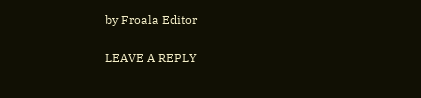by Froala Editor

LEAVE A REPLY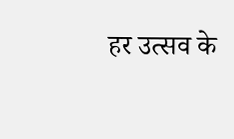हर उत्सव के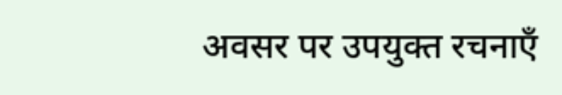अवसर पर उपयुक्त रचनाएँ